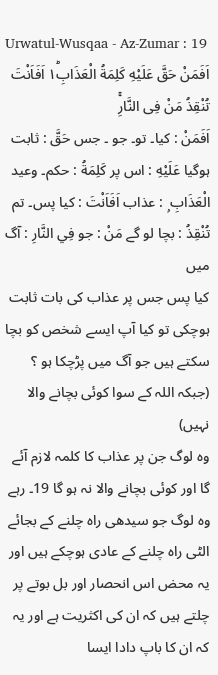Urwatul-Wusqaa - Az-Zumar : 19
اَفَمَنْ حَقَّ عَلَیْهِ كَلِمَةُ الْعَذَابِ١ؕ اَفَاَنْتَ تُنْقِذُ مَنْ فِی النَّارِۚ
اَفَمَنْ : کیا۔ تو۔ جو ۔ جس حَقَّ : ثابت ہوگیا عَلَيْهِ : اس پر كَلِمَةُ : حکم۔ وعید الْعَذَابِ ۭ : عذاب اَفَاَنْتَ : کیا پس۔ تم تُنْقِذُ : بچا لو گے مَنْ : جو فِي النَّارِ : آگ میں
کیا پس جس پر عذاب کی بات ثابت ہوچکی تو کیا آپ ایسے شخص کو بچا سکتے ہیں جو آگ میں پڑچکا ہو ؟ (جبکہ اللہ کے سوا کوئی بچانے والا نہیں)
وہ لوگ جن پر عذاب کا کلمہ لازم آئے گا اور کوئی بچانے والا نہ ہو گا 19۔ رہے وہ لوگ جو سیدھی راہ چلنے کے بجائے الٹی راہ چلنے کے عادی ہوچکے ہیں اور یہ محض اس انحصار اور بل بوتے پر چلتے ہیں کہ ان کی اکثریت ہے اور یہ کہ ان کا باپ دادا ایسا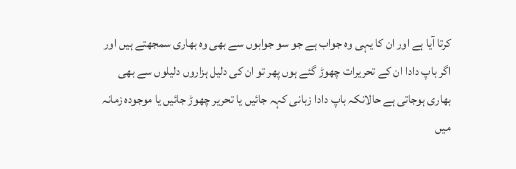کرتا آیا ہے اور ان کا یہی وہ جواب ہے جو سو جوابوں سے بھی وہ بھاری سمجھتے ہیں اور اگر باپ دادا ان کے تحریرات چھوڑ گئے ہوں پھر تو ان کی دلیل ہزاروں دلیلوں سے بھی بھاری ہوجاتی ہے حالانکہ باپ دادا زبانی کہہ جائیں یا تحریر چھوڑ جائیں یا موجودہ زمانہ میں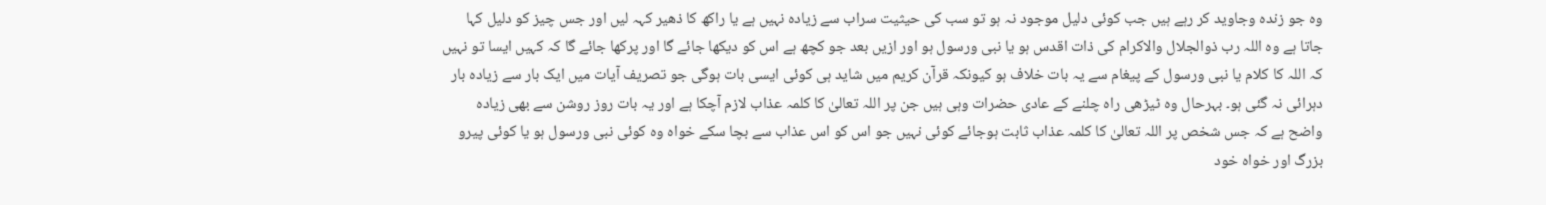وہ جو زندہ وجاوید کر رہے ہیں جب کوئی دلیل موجود نہ ہو تو سب کی حیثیت سراب سے زیادہ نہیں ہے یا راکھ کا ذھیر کہہ لیں اور جس چیز کو دلیل کہا جاتا ہے وہ اللہ رب ذوالجلال والاکرام کی ذات اقدس ہو یا نبی ورسول ہو اور ازیں بعد جو کچھ ہے اس کو دیکھا جائے گا اور پرکھا جائے گا کہ کہیں ایسا تو نہیں کہ اللہ کا کلام یا نبی ورسول کے پیغام سے یہ بات خلاف ہو کیونکہ قرآن کریم میں شاید ہی کوئی ایسی بات ہوگی جو تصریف آیات میں ایک بار سے زیادہ بار دہرائی نہ گئی ہو۔ بہرحال وہ ٹیڑھی راہ چلنے کے عادی حضرات وہی ہیں جن پر اللہ تعالیٰ کا کلمہ عذاب لازم آچکا ہے اور یہ بات روز روشن سے بھی زیادہ واضح ہے کہ جس شخص پر اللہ تعالیٰ کا کلمہ عذاب ثابت ہوجائے کوئی نہیں جو اس کو اس عذاب سے بچا سکے خواہ وہ کوئی نبی ورسول ہو یا کوئی پیرو بزرگ اور خواہ خود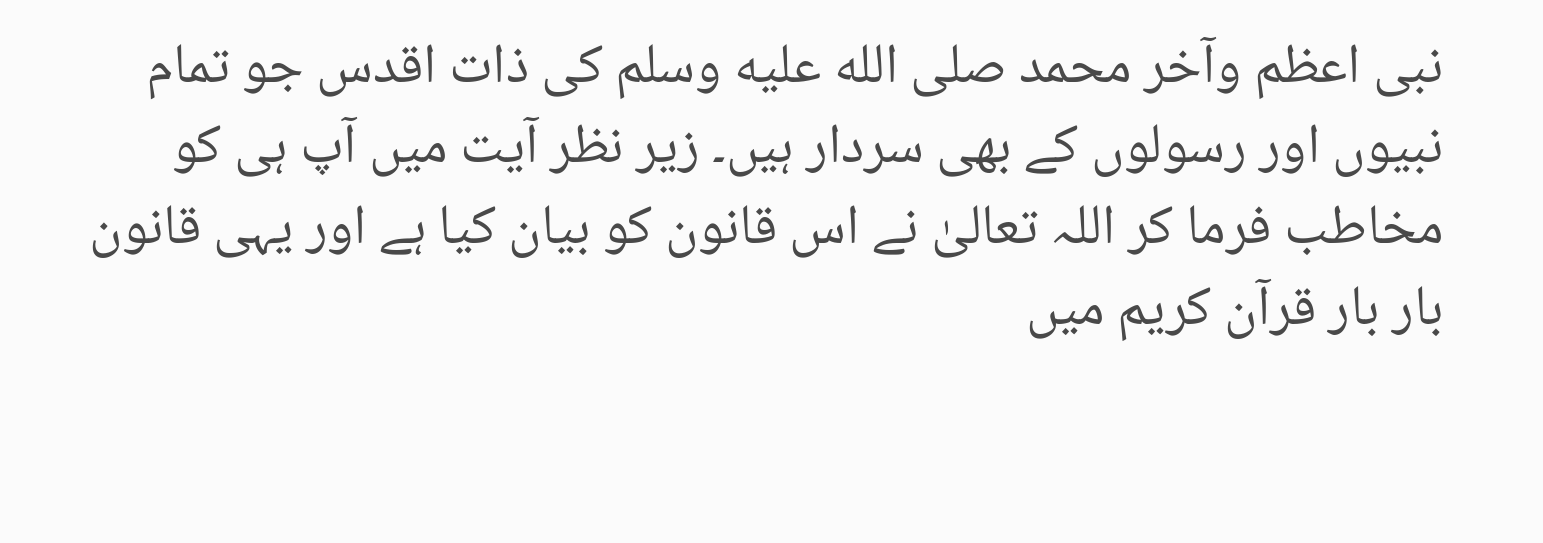نبی اعظم وآخر محمد صلى الله عليه وسلم کی ذات اقدس جو تمام نبیوں اور رسولوں کے بھی سردار ہیں۔ زیر نظر آیت میں آپ ہی کو مخاطب فرما کر اللہ تعالیٰ نے اس قانون کو بیان کیا ہے اور یہی قانون بار بار قرآن کریم میں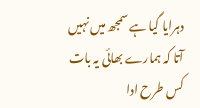دہرایا گیا ہے سمجھ میں نہیں آتا کہ ہمارے بھائی یہ بات کس طرح ادا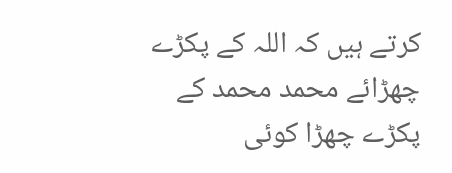کرتے ہیں کہ اللہ کے پکڑے چھڑائے محمد محمد کے پکڑے چھڑا کوئی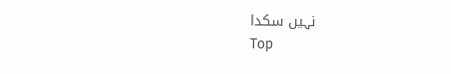نہیں سکدا
Top